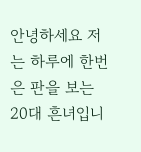안녕하세요 저는 하루에 한번은 판을 보는 20대 흔녀입니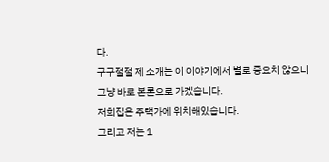다.
구구절절 제 소개는 이 이야기에서 별로 중요치 않으니
그냥 바로 본론으로 가겠습니다.
저희집은 주택가에 위치해있습니다.
그리고 저는 1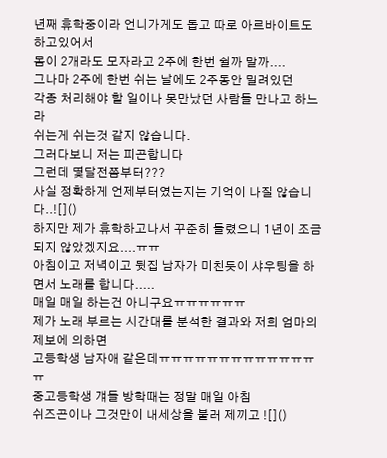년째 휴학중이라 언니가게도 돕고 따로 아르바이트도 하고있어서
몸이 2개라도 모자라고 2주에 한번 쉴까 말까....
그나마 2주에 한번 쉬는 날에도 2주동안 밀려있던
각종 처리해야 할 일이나 못만났던 사람들 만나고 하느라
쉬는게 쉬는것 같지 않습니다.
그러다보니 저는 피곤합니다
그런데 몇달전쯤부터???
사실 정확하게 언제부터였는지는 기억이 나질 않습니다..![]()
하지만 제가 휴학하고나서 꾸준히 들렸으니 1년이 조금 되지 않았겠지요....ㅠㅠ
아침이고 저녁이고 뒷집 남자가 미친듯이 샤우팅을 하면서 노래를 합니다.....
매일 매일 하는건 아니구요ㅠㅠㅠㅠㅠㅠ
제가 노래 부르는 시간대를 분석한 결과와 저희 엄마의 제보에 의하면
고등학생 남자애 같은데ㅠㅠㅠㅠㅠㅠㅠㅠㅠㅠㅠㅠㅠㅠ
중고등학생 걔들 방학때는 정말 매일 아침
쉬즈곤이나 그것만이 내세상을 불러 제끼고 ![]()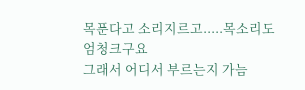목푼다고 소리지르고.....목소리도 엄청크구요
그래서 어디서 부르는지 가늠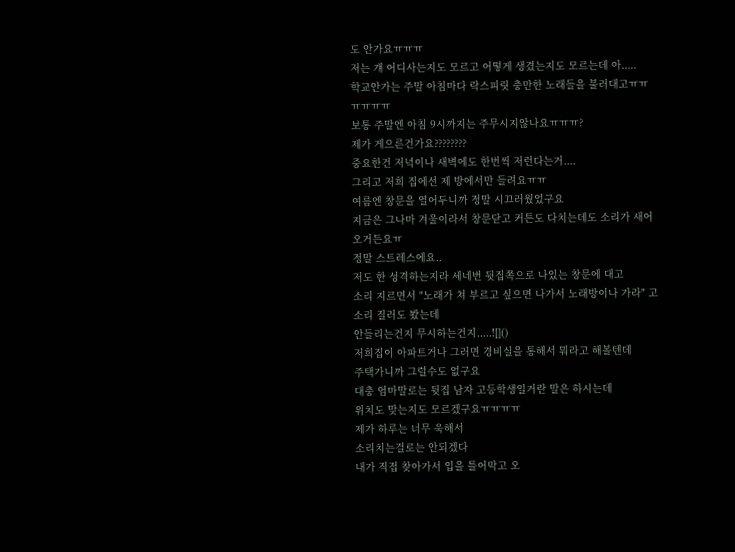도 안가요ㅠㅠㅠ
저는 걔 어디사는지도 모르고 어떻게 생겼는지도 모르는데 아.....
학교안가는 주말 아침마다 락스피릿 충만한 노래들을 불러대고ㅠㅠㅠㅠㅠㅠ
보통 주말엔 아침 9시까지는 주무시지않나요ㅠㅠㅠ?
제가 게으른건가요????????
중요한건 저녁이나 새벽에도 한번씩 저런다는거....
그리고 저희 집에선 제 방에서만 들려요ㅠㅠ
여름엔 창문을 열어두니까 정말 시끄러웠었구요
지금은 그나마 겨울이라서 창문닫고 커튼도 다치는데도 소리가 새어오거든요ㅠ
정말 스트레스에요..
저도 한 성격하는지라 세네번 뒷집쪽으로 나있는 창문에 대고
소리 지르면서 "노래가 쳐 부르고 싶으면 나가서 노래방이나 가라" 고 소리 질러도 봤는데
안들리는건지 무시하는건지.....![]()
저희집이 아파트거나 그러면 경비실을 통해서 뭐라고 해볼텐데
주택가니까 그럴수도 없구요
대충 엄마말로는 뒷집 남자 고등학생일거란 말은 하시는데
위치도 맞는지도 모르겠구요ㅠㅠㅠㅠ
제가 하루는 너무 욱해서
소리치는걸로는 안되겠다
내가 직접 찾아가서 입을 틀어막고 오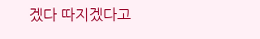겠다 따지겠다고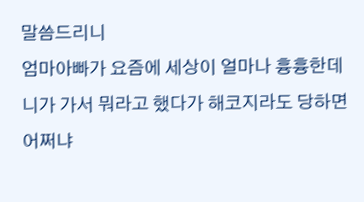말씀드리니
엄마아빠가 요즘에 세상이 얼마나 흉흉한데 니가 가서 뭐라고 했다가 해코지라도 당하면 어쩌냐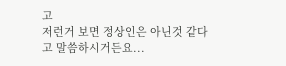고
저런거 보면 정상인은 아닌것 같다고 말씀하시거든요...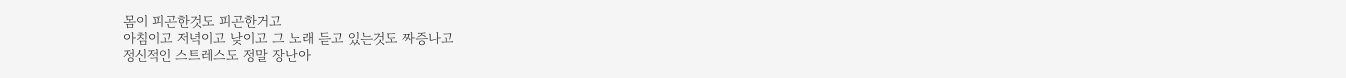몸이 피곤한것도 피곤한거고
아침이고 저녁이고 낮이고 그 노래 듣고 있는것도 짜증나고
정신적인 스트레스도 정말 장난아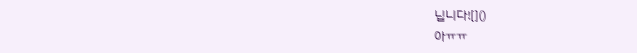닙니다![]()
아ㅠㅠ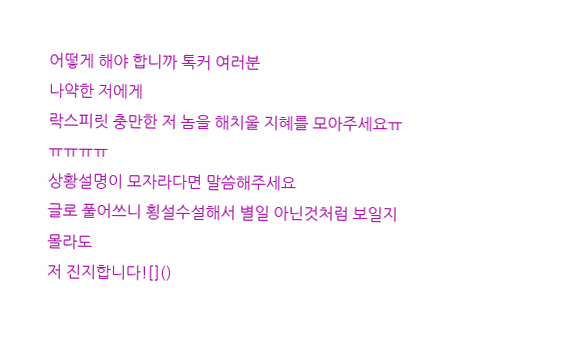어떻게 해야 합니까 톡커 여러분
나약한 저에게
락스피릿 충만한 저 놈을 해치울 지혜를 모아주세요ㅠㅠㅠㅠㅠ
상황설명이 모자라다면 말씀해주세요
글로 풀어쓰니 횡설수설해서 별일 아닌것처럼 보일지 몰라도
저 진지합니다![]()